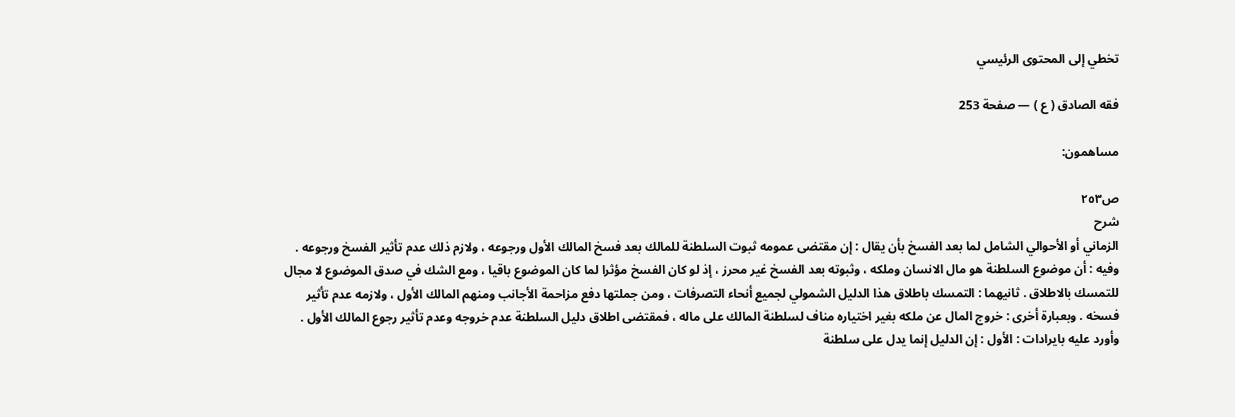تخطي إلى المحتوى الرئيسي

فقه الصادق ( ع ) — صفحة 253

مساهمون:

ص٢٥٣
شرح
الزماني أو الأحوالي الشامل لما بعد الفسخ بأن يقال : إن مقتضى عمومه ثبوت السلطنة للمالك بعد فسخ المالك الأول ورجوعه ، ولازم ذلك عدم تأثير الفسخ ورجوعه . وفيه : أن موضوع السلطنة هو مال الانسان وملكه ، وثبوته بعد الفسخ غير محرز ، إذ لو كان الفسخ مؤثرا لما كان الموضوع باقيا ، ومع الشك في صدق الموضوع لا مجال للتمسك بالاطلاق . ثانيهما : التمسك باطلاق هذا الدليل الشمولي لجميع أنحاء التصرفات ، ومن جملتها دفع مزاحمة الأجانب ومنهم المالك الأول ، ولازمه عدم تأثير فسخه . وبعبارة أخرى : خروج المال عن ملكه بغير اختياره مناف لسلطنة المالك على ماله ، فمقتضى اطلاق دليل السلطنة عدم خروجه وعدم تأثير رجوع المالك الأول . وأورد عليه بايرادات : الأول : إن الدليل إنما يدل على سلطنة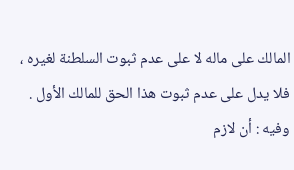المالك على ماله لا على عدم ثبوت السلطنة لغيره ، فلا يدل على عدم ثبوت هذا الحق للمالك الأول . وفيه : أن لازم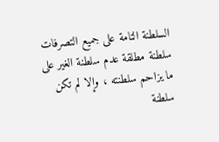السلطنة التامة على جميع التصرفات سلطنة مطلقة عدم سلطنة الغير على ما يزاحم سلطنته ، وإلا لم تكن سلطنة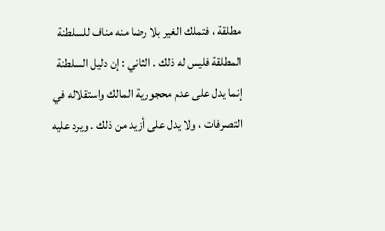مطلقة ، فتملك الغير بلا رضا منه مناف للسلطنة المطلقة فليس له ذلك . الثاني : إن دليل السلطنة إنما يدل على عدم محجورية المالك واستقلاله في التصرفات ، ولا يدل على أزيد من ذلك . ويرد عليه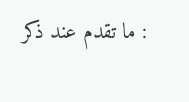: ما تقدم عند ذكر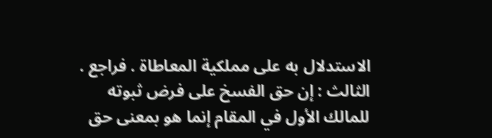الاستدلال به على مملكية المعاطاة . فراجع . الثالث : إن حق الفسخ على فرض ثبوته للمالك الأول في المقام إنما هو بمعنى حق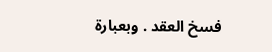فسخ العقد . وبعبارة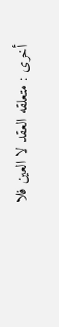أخرى : متعلقه العقد لا العين فلا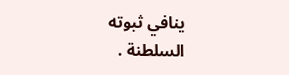ينافي ثبوته السلطنة .